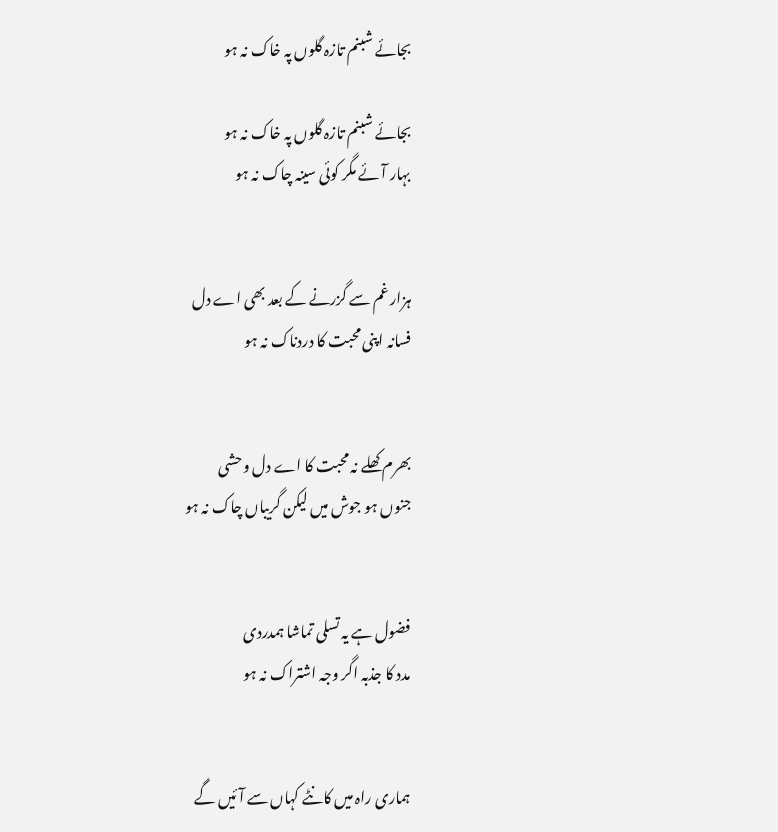بجائے شبنم تازہ گلوں پہ خاک نہ ہو

بجائے شبنم تازہ گلوں پہ خاک نہ ہو
بہار آئے مگر کوئی سینہ چاک نہ ہو


ہزار غم سے گزرنے کے بعد بھی اے دل
فسانہ اپنی محبت کا دردناک نہ ہو


بھرم کھلے نہ محبت کا اے دل وحشی
جنوں ہو جوش میں لیکن گریباں چاک نہ ہو


فضول ہے یہ تسلی تماشا ہمدردی
مدد کا جذبہ اگر وجہ اشتراک نہ ہو


ہماری راہ میں کانٹے کہاں سے آئیں گے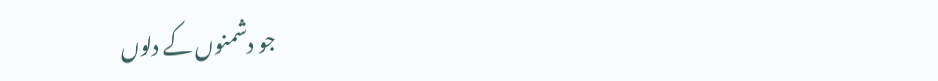جو دشمنوں کے دلوں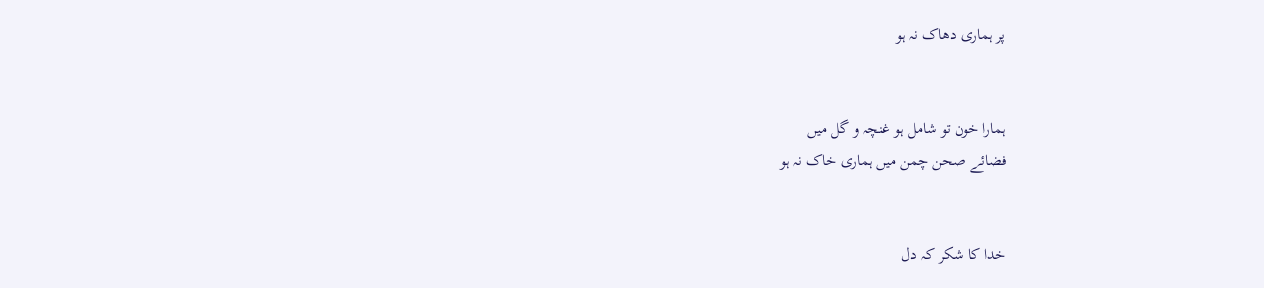پر ہماری دھاک نہ ہو


ہمارا خون تو شامل ہو غنچہ و گل میں
فضائے صحن چمن میں ہماری خاک نہ ہو


خدا کا شکر کہ دل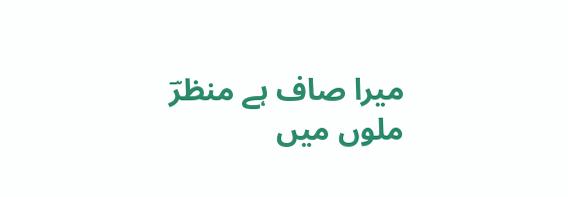میرا صاف ہے منظرؔ
ملوں میں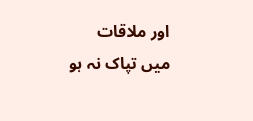اور ملاقات میں تپاک نہ ہو